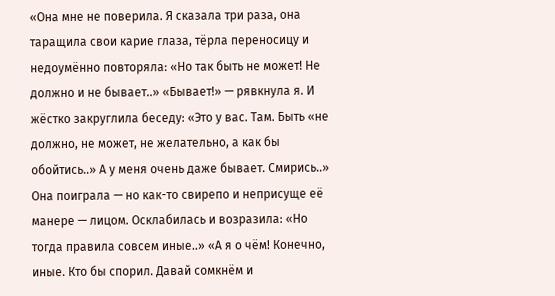«Она мне не поверила. Я сказала три раза, она таращила свои карие глаза, тёрла переносицу и недоумённо повторяла: «Но так быть не может! Не должно и не бывает..» «Бывает!» — рявкнула я. И жёстко закруглила беседу: «Это у вас. Там. Быть «не должно, не может, не желательно, а как бы обойтись..» А у меня очень даже бывает. Смирись..» Она поиграла — но как-то свирепо и неприсуще её манере — лицом. Осклабилась и возразила: «Но тогда правила совсем иные..» «А я о чём! Конечно, иные. Кто бы спорил. Давай сомкнём и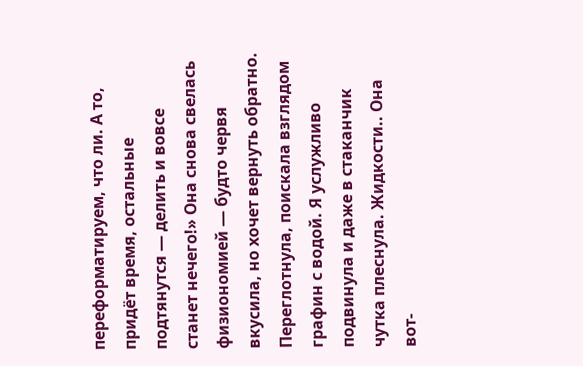переформатируем, что ли. А то, придёт время, остальные подтянутся — делить и вовсе станет нечего!» Она снова свелась физиономией — будто червя вкусила, но хочет вернуть обратно. Переглотнула, поискала взглядом графин с водой. Я услужливо подвинула и даже в стаканчик чутка плеснула. Жидкости.. Она вот-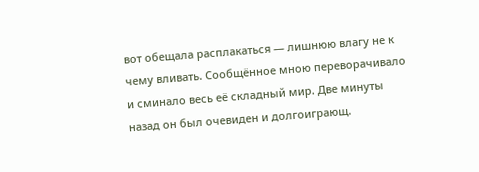вот обещала расплакаться — лишнюю влагу не к чему вливать. Сообщённое мною переворачивало и сминало весь её складный мир. Две минуты назад он был очевиден и долгоиграющ.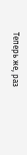Теперь же, раз